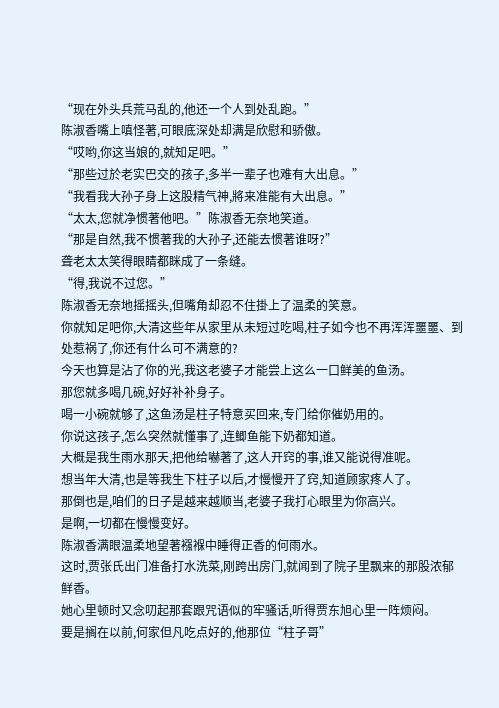“现在外头兵荒马乱的,他还一个人到处乱跑。”
陈淑香嘴上嗔怪著,可眼底深处却满是欣慰和骄傲。
“哎哟,你这当娘的,就知足吧。”
“那些过於老实巴交的孩子,多半一辈子也难有大出息。”
“我看我大孙子身上这股精气神,將来准能有大出息。”
“太太,您就净惯著他吧。”陈淑香无奈地笑道。
“那是自然,我不惯著我的大孙子,还能去惯著谁呀?”
聋老太太笑得眼睛都眯成了一条缝。
“得,我说不过您。”
陈淑香无奈地摇摇头,但嘴角却忍不住掛上了温柔的笑意。
你就知足吧你,大清这些年从家里从未短过吃喝,柱子如今也不再浑浑噩噩、到处惹祸了,你还有什么可不满意的?
今天也算是沾了你的光,我这老婆子才能尝上这么一口鲜美的鱼汤。
那您就多喝几碗,好好补补身子。
喝一小碗就够了,这鱼汤是柱子特意买回来,专门给你催奶用的。
你说这孩子,怎么突然就懂事了,连鯽鱼能下奶都知道。
大概是我生雨水那天,把他给嚇著了,这人开窍的事,谁又能说得准呢。
想当年大清,也是等我生下柱子以后,才慢慢开了窍,知道顾家疼人了。
那倒也是,咱们的日子是越来越顺当,老婆子我打心眼里为你高兴。
是啊,一切都在慢慢变好。
陈淑香满眼温柔地望著襁褓中睡得正香的何雨水。
这时,贾张氏出门准备打水洗菜,刚跨出房门,就闻到了院子里飘来的那股浓郁鲜香。
她心里顿时又念叨起那套跟咒语似的牢骚话,听得贾东旭心里一阵烦闷。
要是搁在以前,何家但凡吃点好的,他那位“柱子哥”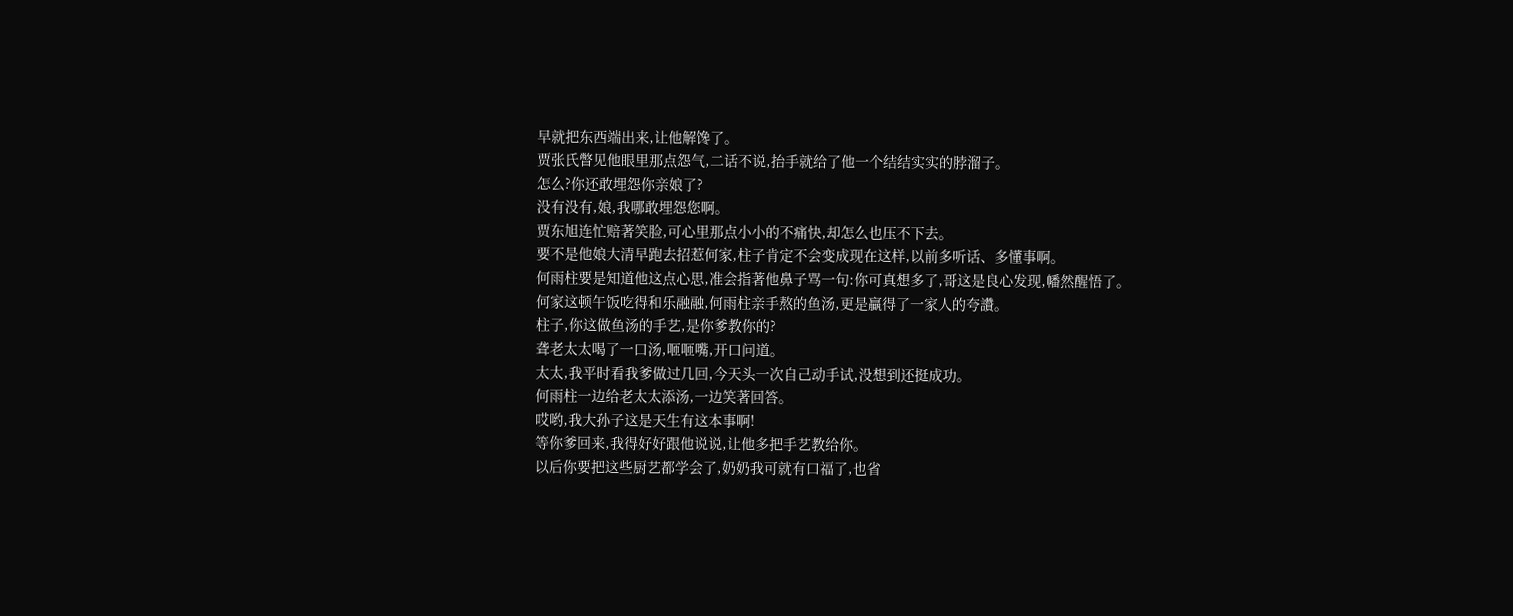早就把东西端出来,让他解馋了。
贾张氏瞥见他眼里那点怨气,二话不说,抬手就给了他一个结结实实的脖溜子。
怎么?你还敢埋怨你亲娘了?
没有没有,娘,我哪敢埋怨您啊。
贾东旭连忙赔著笑脸,可心里那点小小的不痛快,却怎么也压不下去。
要不是他娘大清早跑去招惹何家,柱子肯定不会变成现在这样,以前多听话、多懂事啊。
何雨柱要是知道他这点心思,准会指著他鼻子骂一句:你可真想多了,哥这是良心发现,幡然醒悟了。
何家这顿午饭吃得和乐融融,何雨柱亲手熬的鱼汤,更是贏得了一家人的夸讚。
柱子,你这做鱼汤的手艺,是你爹教你的?
聋老太太喝了一口汤,咂咂嘴,开口问道。
太太,我平时看我爹做过几回,今天头一次自己动手试,没想到还挺成功。
何雨柱一边给老太太添汤,一边笑著回答。
哎哟,我大孙子这是天生有这本事啊!
等你爹回来,我得好好跟他说说,让他多把手艺教给你。
以后你要把这些厨艺都学会了,奶奶我可就有口福了,也省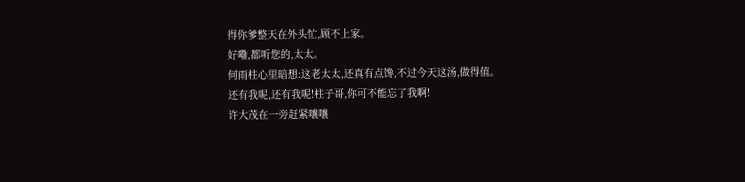得你爹整天在外头忙,顾不上家。
好嘞,都听您的,太太。
何雨柱心里暗想:这老太太,还真有点馋,不过今天这汤,做得值。
还有我呢,还有我呢!柱子哥,你可不能忘了我啊!
许大茂在一旁赶紧嚷嚷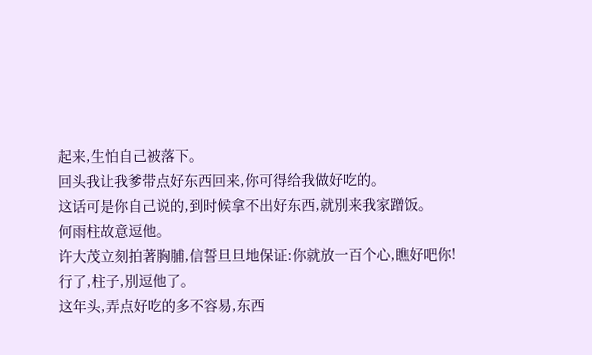起来,生怕自己被落下。
回头我让我爹带点好东西回来,你可得给我做好吃的。
这话可是你自己说的,到时候拿不出好东西,就別来我家蹭饭。
何雨柱故意逗他。
许大茂立刻拍著胸脯,信誓旦旦地保证:你就放一百个心,瞧好吧你!
行了,柱子,別逗他了。
这年头,弄点好吃的多不容易,东西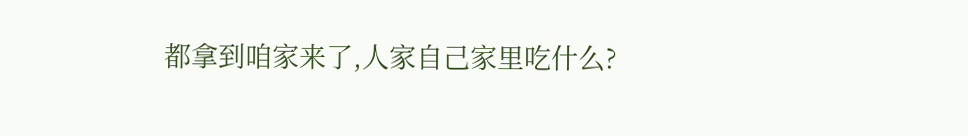都拿到咱家来了,人家自己家里吃什么?